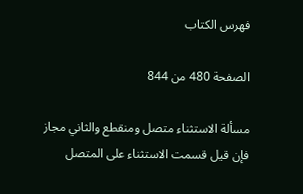فهرس الكتاب

الصفحة 480 من 844

مسألة الاستثناء متصل ومنقطع والثاني مجاز فإن قيل قسمت الاستثناء على المتصل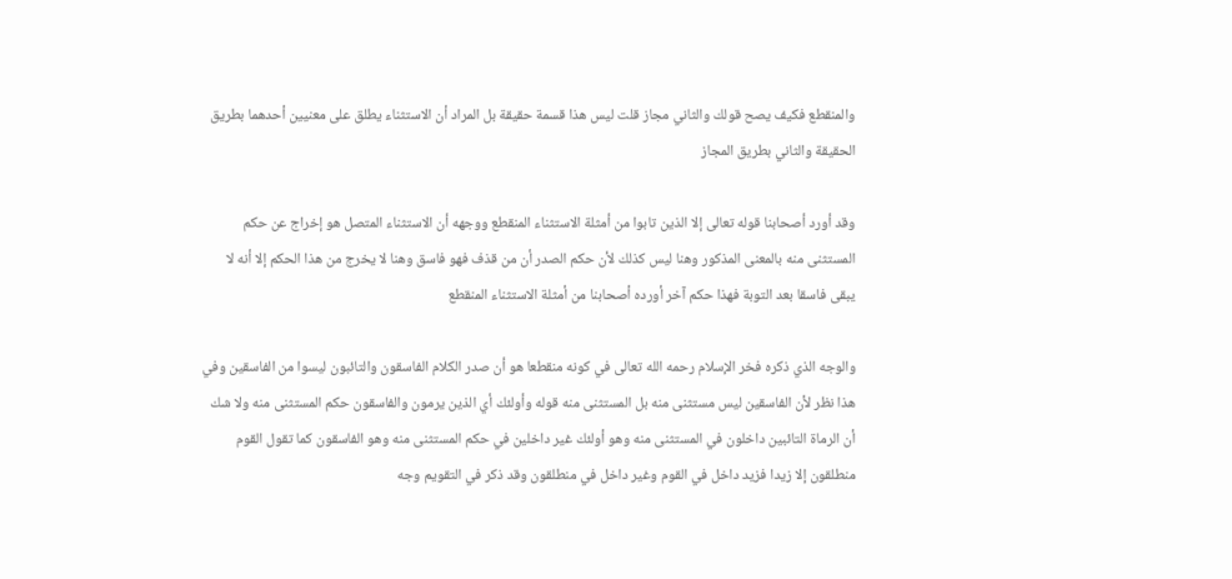والمنقطع فكيف يصح قولك والثاني مجاز قلت ليس هذا قسمة حقيقة بل المراد أن الاستثناء يطلق على معنيين أحدهما بطريق الحقيقة والثاني بطريق المجاز

وقد أورد أصحابنا قوله تعالى إلا الذين تابوا من أمثلة الاستثناء المنقطع ووجهه أن الاستثناء المتصل هو إخراج عن حكم المستثنى منه بالمعنى المذكور وهنا ليس كذلك لأن حكم الصدر أن من قذف فهو فاسق وهنا لا يخرج من هذا الحكم إلا أنه لا يبقى فاسقا بعد التوبة فهذا حكم آخر أورده أصحابنا من أمثلة الاستثناء المنقطع

والوجه الذي ذكره فخر الإسلام رحمه الله تعالى في كونه منقطعا هو أن صدر الكلام الفاسقون والتائبون ليسوا من الفاسقين وفي هذا نظر لأن الفاسقين ليس مستثنى منه بل المستثنى منه قوله وأولئك أي الذين يرمون والفاسقون حكم المستثنى منه ولا شك أن الرماة التائبين داخلون في المستثنى منه وهو أولئك غير داخلين في حكم المستثنى منه وهو الفاسقون كما تقول القوم منطلقون إلا زيدا فزيد داخل في القوم وغير داخل في منطلقون وقد ذكر في التقويم وجه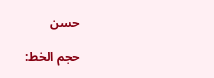حسن

حجم الخط: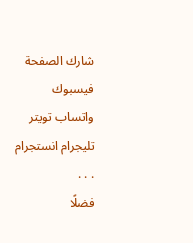شارك الصفحة
فيسبوك واتساب تويتر تليجرام انستجرام
. . .
فضلًا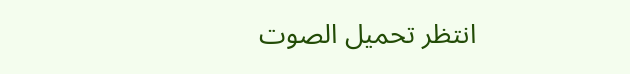انتظر تحميل الصوت